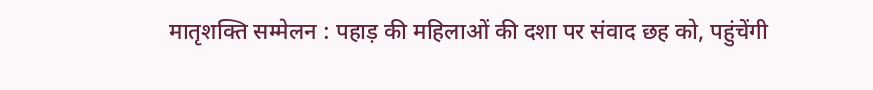मातृशक्ति सम्मेलन : पहाड़ की महिलाओं की दशा पर संवाद छह को, पहुंचेंगी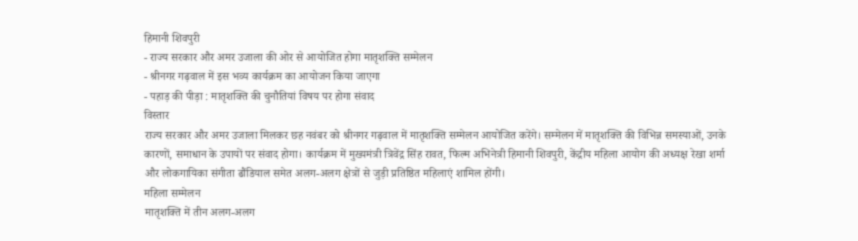हिमानी शिवपुरी
- राज्य सरकार और अमर उजाला की ओर से आयोजित होगा मातृशक्ति सम्मेलन
- श्रीनगर गढ़वाल में इस भव्य कार्यक्रम का आयोजन किया जाएगा
- पहाड़ की पीड़ा : मातृशक्ति की चुनौतियां विषय पर होगा संवाद
विस्तार
राज्य सरकार और अमर उजाला मिलकर छह नवंबर को श्रीनगर गढ़वाल में मातृशक्ति सम्मेलन आयोजित करेंगे। सम्मेलन में मातृशक्ति की विभिन्न समस्याओं, उनके कारणों, समाधान के उपायों पर संवाद होगा। कार्यक्रम में मुख्यमंत्री त्रिवेंद्र सिंह रावत, फिल्म अभिनेत्री हिमानी शिवपुरी, केंद्रीय महिला आयोग की अध्यक्ष रेखा शर्मा और लोकगायिका संगीता ढौंडियाल समेत अलग-अलग क्षेत्रों से जुड़ी प्रतिष्ठित महिलाएं शामिल होंगी।
महिला सम्मेलन
मातृशक्ति में तीन अलग-अलग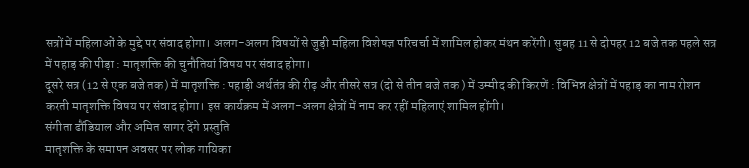सत्रों में महिलाओं के मुद्दे पर संवाद होगा। अलग-अलग विषयों से जुड़ी महिला विशेषज्ञ परिचर्चा में शामिल होकर मंथन करेंगी। सुबह 11 से दोपहर 12 बजे तक पहले सत्र में पहाड़ की पीड़ा : मातृशक्ति की चुनौतियां विषय पर संवाद होगा।
दूसरे सत्र (12 से एक बजे तक) में मातृशक्ति : पहाड़ी अर्थतंत्र की रीढ़ और तीसरे सत्र (दो से तीन बजे तक ) में उम्मीद की किरणें : विभिन्न क्षेत्रों में पहाड़ का नाम रोशन करती मातृशक्ति विषय पर संवाद होगा। इस कार्यक्रम में अलग-अलग क्षेत्रों में नाम कर रहीं महिलाएं शामिल होंगी।
संगीता ढौंडियाल और अमित सागर देंगे प्रस्तुति
मातृशक्ति के समापन अवसर पर लोक गायिका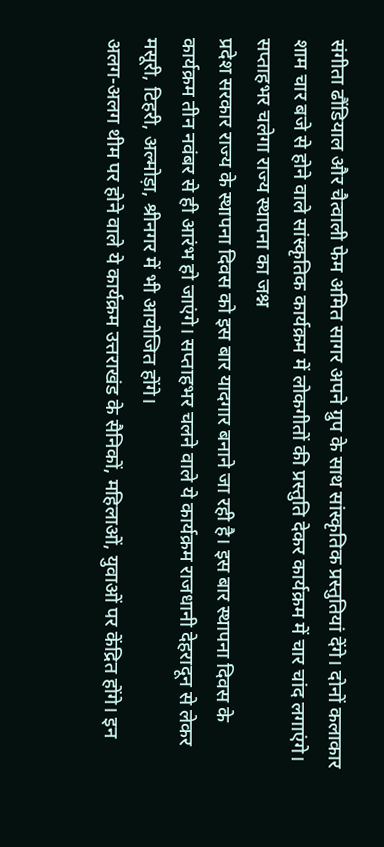संगीता ढौंडियाल और चैत्वाली फेम अमित सागर अपने ग्रुप के साथ सांस्कृतिक प्रस्तुतियां देंगे। दोनों कलाकार शाम चार बजे से होने वाले सांस्कृतिक कार्यक्रम में लोकगीतों की प्रस्तुति देकर कार्यक्रम में चार चांद लगाएंगे।
सप्ताहभर चलेगा राज्य स्थापना का जश्न
प्रदेश सरकार राज्य के स्थापना दिवस को इस बार यादगार बनाने जा रही है। इस बार स्थापना दिवस के कार्यक्रम तीन नवंबर से ही आरंभ हो जाएंगे। सप्ताहभर चलने वाले ये कार्यक्रम राजधानी देहरादून से लेकर मसूरी, टिहरी, अल्मोड़ा, श्रीनगर में भी आयोजित होंगे।
अलग-अलग थीम पर होने वाले ये कार्यक्रम उत्तराखंड के सैनिकों, महिलाओं, युवाओं पर केंद्रित होंगे। इन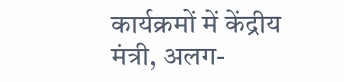कार्यक्रमों में केंद्रीय मंत्री, अलग-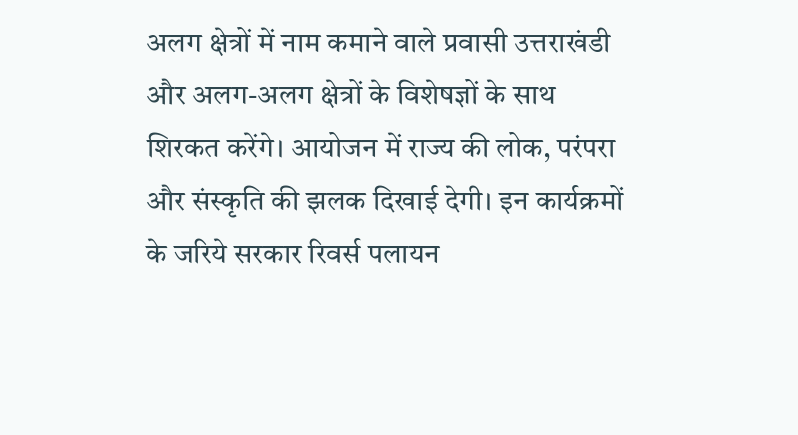अलग क्षेत्रों में नाम कमाने वाले प्रवासी उत्तराखंडी और अलग-अलग क्षेत्रों के विशेषज्ञों के साथ शिरकत करेंगे। आयोजन में राज्य की लोक, परंपरा और संस्कृति की झलक दिखाई देगी। इन कार्यक्रमों के जरिये सरकार रिवर्स पलायन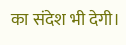का संदेश भी देगी।